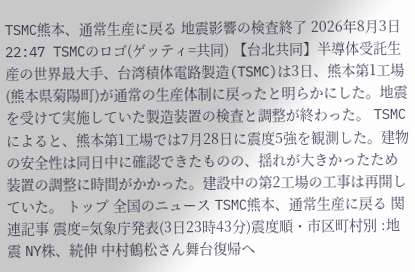TSMC熊本、通常生産に戻る 地震影響の検査終了 2026年8月3日 22:47 TSMCのロゴ(ゲッティ=共同) 【台北共同】半導体受託生産の世界最大手、台湾積体電路製造(TSMC)は3日、熊本第1工場(熊本県菊陽町)が通常の生産体制に戻ったと明らかにした。地震を受けて実施していた製造装置の検査と調整が終わった。 TSMCによると、熊本第1工場では7月28日に震度5強を観測した。建物の安全性は同日中に確認できたものの、揺れが大きかったため装置の調整に時間がかかった。建設中の第2工場の工事は再開していた。 トップ 全国のニュース TSMC熊本、通常生産に戻る 関連記事 震度=気象庁発表(3日23時43分)震度順・市区町村別 :地震 NY株、続伸 中村鶴松さん舞台復帰へ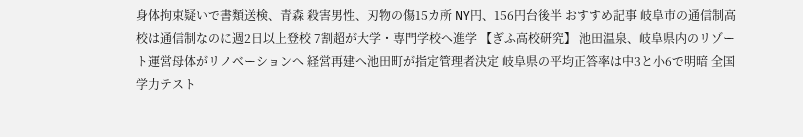身体拘束疑いで書類送検、青森 殺害男性、刃物の傷15カ所 NY円、156円台後半 おすすめ記事 岐阜市の通信制高校は通信制なのに週2日以上登校 7割超が大学・専門学校へ進学 【ぎふ高校研究】 池田温泉、岐阜県内のリゾート運営母体がリノベーションへ 経営再建へ池田町が指定管理者決定 岐阜県の平均正答率は中3と小6で明暗 全国学力テスト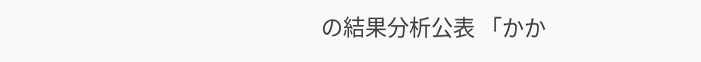の結果分析公表 「かか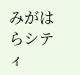みがはらシティ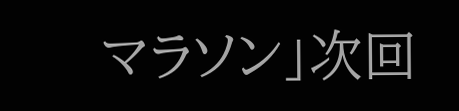マラソン」次回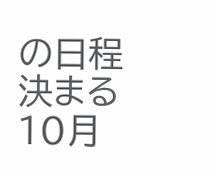の日程決まる 10月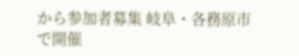から参加者募集 岐阜・各務原市で開催